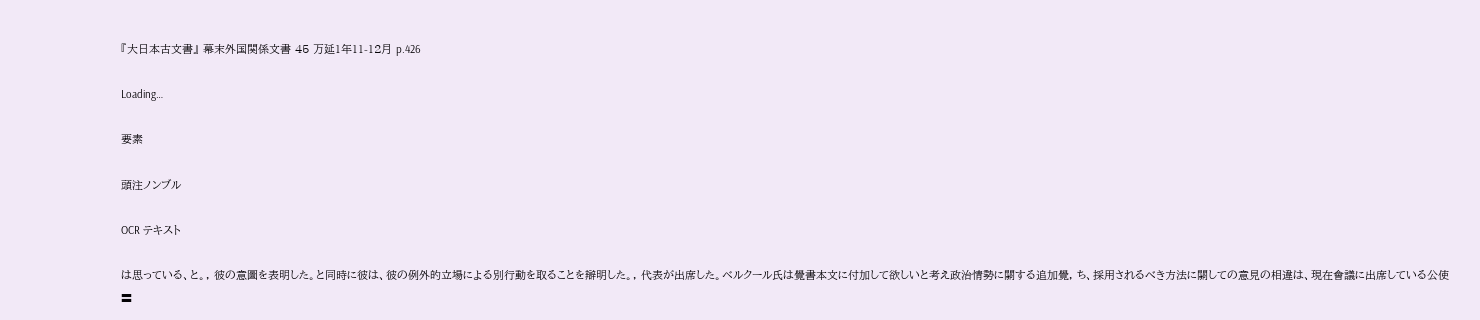『大日本古文書』 幕末外国関係文書 45 万延1年11-12月 p.426

Loading…

要素

頭注ノンブル

OCR テキスト

は思っている、と。, 彼の意圖を表明した。と同時に彼は、彼の例外的立場による別行動を取ることを辯明した。, 代表が出席した。ベルクール氏は覺書本文に付加して欲しいと考え政治情勢に關する追加覺, ち、採用されるべき方法に關しての意見の相違は、現在會議に出席している公使〓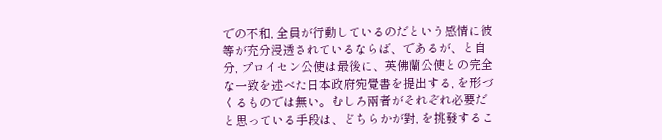での不和, 全員が行動しているのだという感情に彼等が充分浸透されているならば、であるが、と自分, プロイセン公使は最後に、英佛蘭公使との完全な一致を述べた日本政府宛覺書を提出する, を形づくるものでは無い。むしろ兩者がそれぞれ必要だと思っている手段は、どちらかが對, を挑發するこ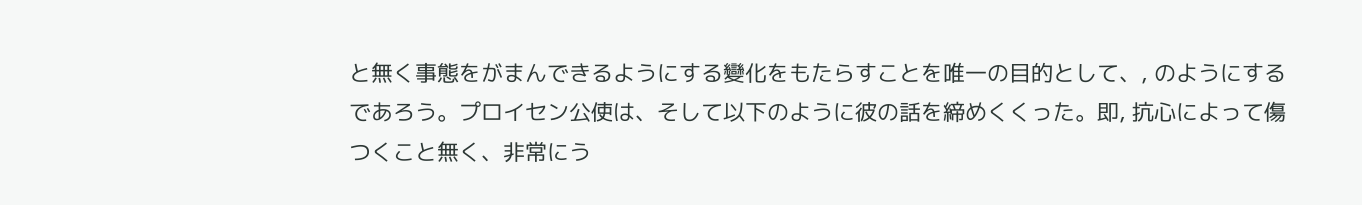と無く事態をがまんできるようにする變化をもたらすことを唯一の目的として、, のようにするであろう。プロイセン公使は、そして以下のように彼の話を締めくくった。即, 抗心によって傷つくこと無く、非常にう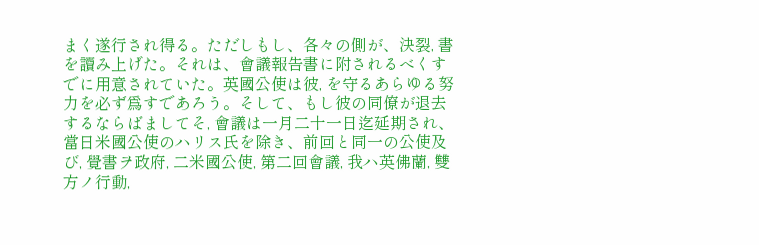まく遂行され得る。ただしもし、各々の側が、決裂, 書を讀み上げた。それは、會議報告書に附されるべくすでに用意されていた。英國公使は彼, を守るあらゆる努力を必ず爲すであろう。そして、もし彼の同僚が退去するならばましてそ, 會議は一月二十一日迄延期され、當日米國公使のハリス氏を除き、前回と同一の公使及び, 覺書ヲ政府, 二米國公使, 第二回會議, 我ハ英佛蘭, 雙方ノ行動,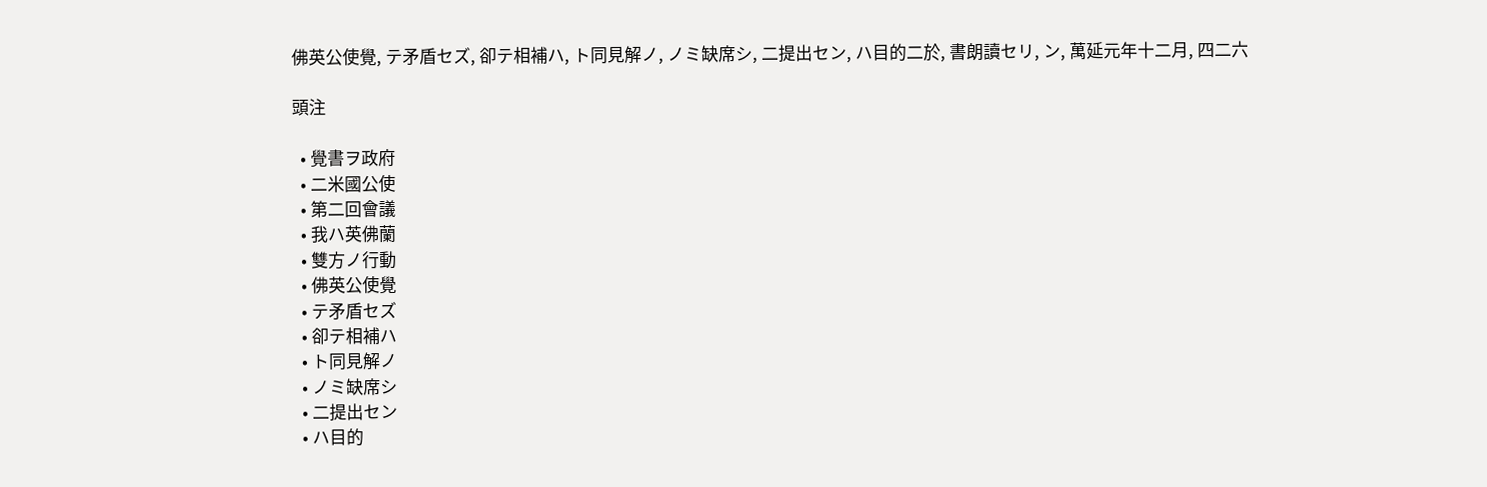佛英公使覺, テ矛盾セズ, 卻テ相補ハ, ト同見解ノ, ノミ缺席シ, 二提出セン, ハ目的二於, 書朗讀セリ, ン, 萬延元年十二月, 四二六

頭注

  • 覺書ヲ政府
  • 二米國公使
  • 第二回會議
  • 我ハ英佛蘭
  • 雙方ノ行動
  • 佛英公使覺
  • テ矛盾セズ
  • 卻テ相補ハ
  • ト同見解ノ
  • ノミ缺席シ
  • 二提出セン
  • ハ目的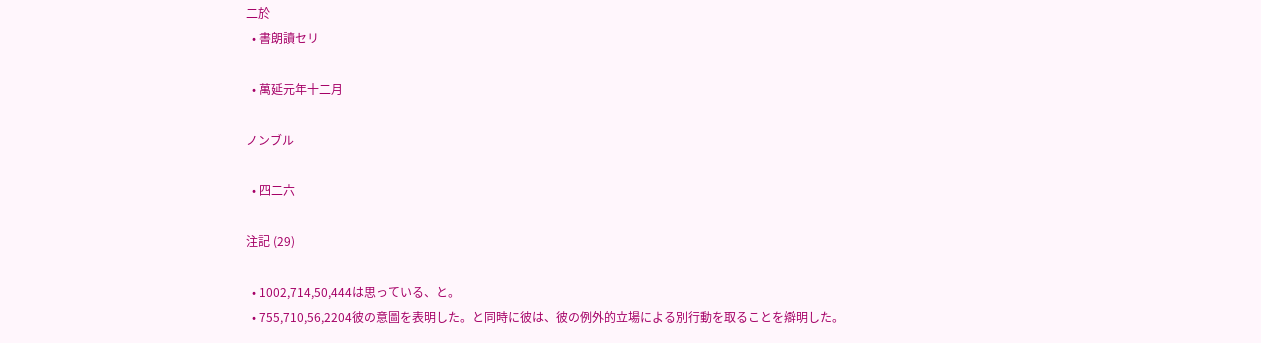二於
  • 書朗讀セリ

  • 萬延元年十二月

ノンブル

  • 四二六

注記 (29)

  • 1002,714,50,444は思っている、と。
  • 755,710,56,2204彼の意圖を表明した。と同時に彼は、彼の例外的立場による別行動を取ることを辯明した。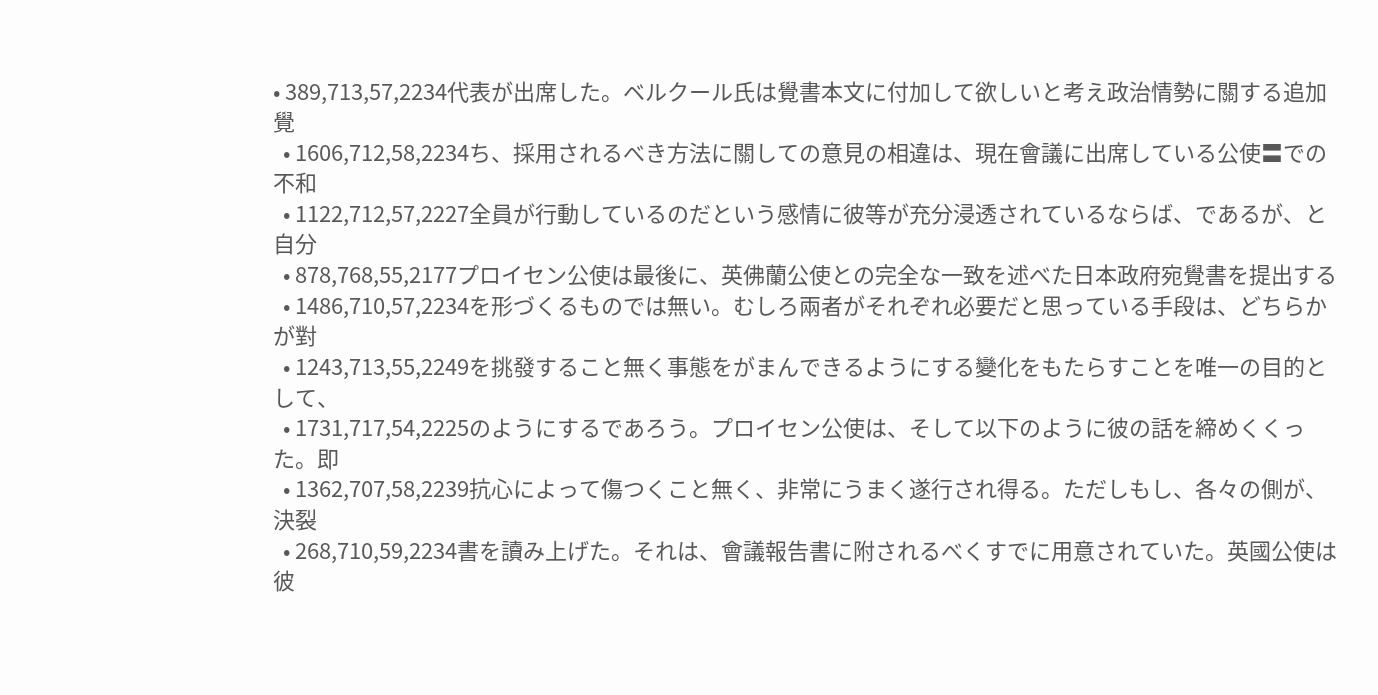• 389,713,57,2234代表が出席した。ベルクール氏は覺書本文に付加して欲しいと考え政治情勢に關する追加覺
  • 1606,712,58,2234ち、採用されるべき方法に關しての意見の相違は、現在會議に出席している公使〓での不和
  • 1122,712,57,2227全員が行動しているのだという感情に彼等が充分浸透されているならば、であるが、と自分
  • 878,768,55,2177プロイセン公使は最後に、英佛蘭公使との完全な一致を述べた日本政府宛覺書を提出する
  • 1486,710,57,2234を形づくるものでは無い。むしろ兩者がそれぞれ必要だと思っている手段は、どちらかが對
  • 1243,713,55,2249を挑發すること無く事態をがまんできるようにする變化をもたらすことを唯一の目的として、
  • 1731,717,54,2225のようにするであろう。プロイセン公使は、そして以下のように彼の話を締めくくった。即
  • 1362,707,58,2239抗心によって傷つくこと無く、非常にうまく遂行され得る。ただしもし、各々の側が、決裂
  • 268,710,59,2234書を讀み上げた。それは、會議報告書に附されるべくすでに用意されていた。英國公使は彼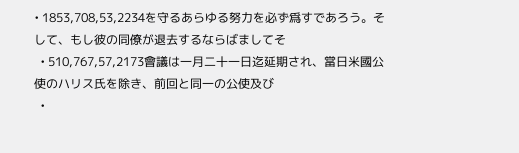• 1853,708,53,2234を守るあらゆる努力を必ず爲すであろう。そして、もし彼の同僚が退去するならばましてそ
  • 510,767,57,2173會議は一月二十一日迄延期され、當日米國公使のハリス氏を除き、前回と同一の公使及び
  •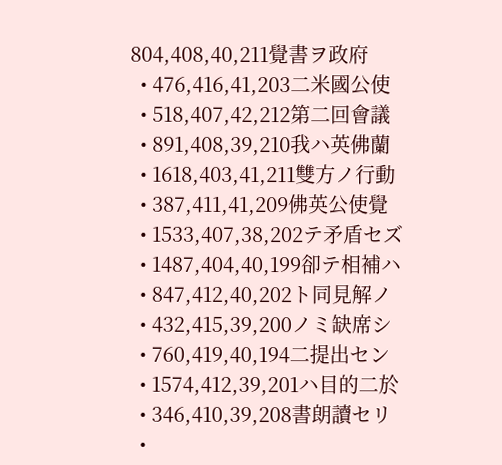804,408,40,211覺書ヲ政府
  • 476,416,41,203二米國公使
  • 518,407,42,212第二回會議
  • 891,408,39,210我ハ英佛蘭
  • 1618,403,41,211雙方ノ行動
  • 387,411,41,209佛英公使覺
  • 1533,407,38,202テ矛盾セズ
  • 1487,404,40,199卻テ相補ハ
  • 847,412,40,202ト同見解ノ
  • 432,415,39,200ノミ缺席シ
  • 760,419,40,194二提出セン
  • 1574,412,39,201ハ目的二於
  • 346,410,39,208書朗讀セリ
  •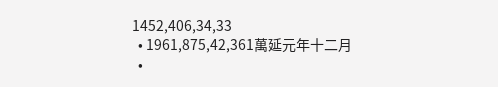1452,406,34,33
  • 1961,875,42,361萬延元年十二月
  •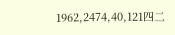1962,2474,40,121四二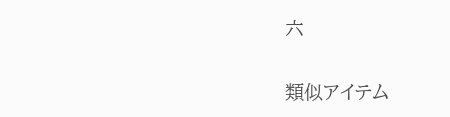六

類似アイテム